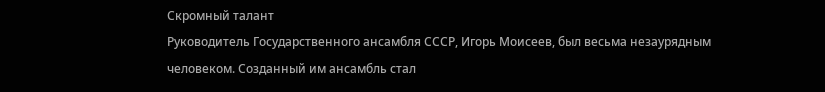Скромный талант
Руководитель Государственного ансамбля СССР, Игорь Моисеев, был весьма незаурядным человеком. Созданный им ансамбль стал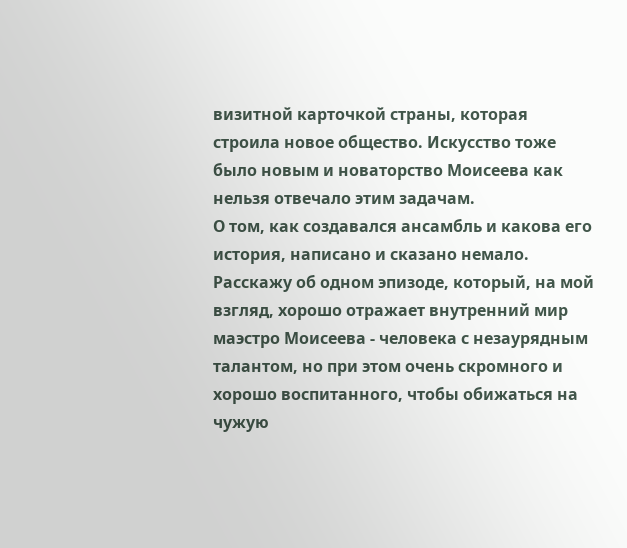визитной карточкой страны, которая строила новое общество. Искусство тоже было новым и новаторство Моисеева как нельзя отвечало этим задачам.
О том, как создавался ансамбль и какова его история, написано и сказано немало. Расскажу об одном эпизоде, который, на мой взгляд, хорошо отражает внутренний мир маэстро Моисеева - человека с незаурядным талантом, но при этом очень скромного и хорошо воспитанного, чтобы обижаться на чужую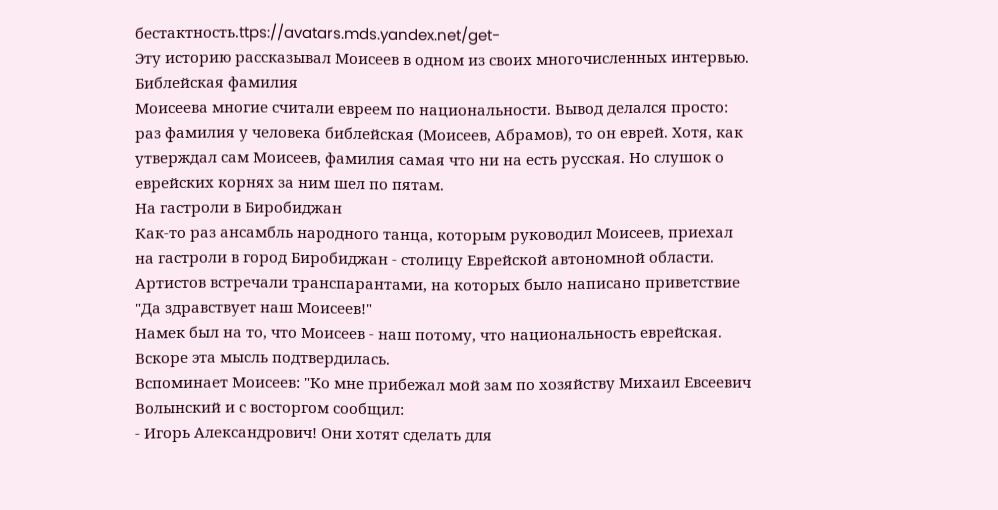бестактность.ttps://avatars.mds.yandex.net/get-
Эту историю рассказывал Моисеев в одном из своих многочисленных интервью.
Библейская фамилия
Моисеева многие считали евреем по национальности. Вывод делался просто: раз фамилия у человека библейская (Моисеев, Абрамов), то он еврей. Хотя, как утверждал сам Моисеев, фамилия самая что ни на есть русская. Но слушок о еврейских корнях за ним шел по пятам.
На гастроли в Биробиджан
Как-то раз ансамбль народного танца, которым руководил Моисеев, приехал на гастроли в город Биробиджан - столицу Еврейской автономной области.
Артистов встречали транспарантами, на которых было написано приветствие "Да здравствует наш Моисеев!"
Намек был на то, что Моисеев - наш потому, что национальность еврейская. Вскоре эта мысль подтвердилась.
Вспоминает Моисеев: "Ко мне прибежал мой зам по хозяйству Михаил Евсеевич Волынский и с восторгом сообщил:
- Игорь Александрович! Они хотят сделать для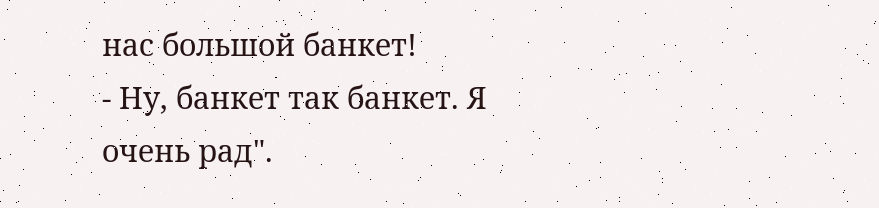нас большой банкет!
- Ну, банкет так банкет. Я очень рад".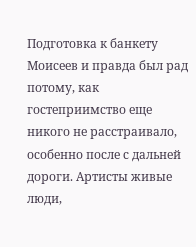Подготовка к банкету
Моисеев и правда был рад потому, как гостеприимство еще никого не расстраивало, особенно после с дальней дороги. Артисты живые люди,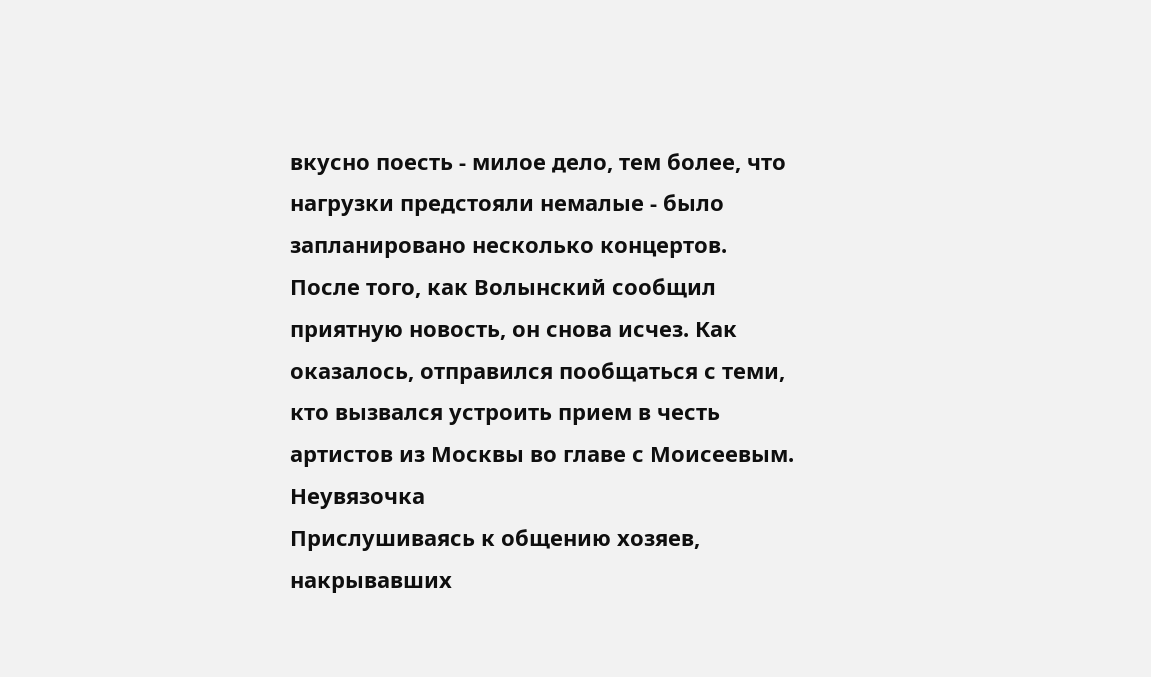вкусно поесть - милое дело, тем более, что нагрузки предстояли немалые - было запланировано несколько концертов.
После того, как Волынский сообщил приятную новость, он снова исчез. Как оказалось, отправился пообщаться с теми, кто вызвался устроить прием в честь артистов из Москвы во главе с Моисеевым.
Неувязочка
Прислушиваясь к общению хозяев, накрывавших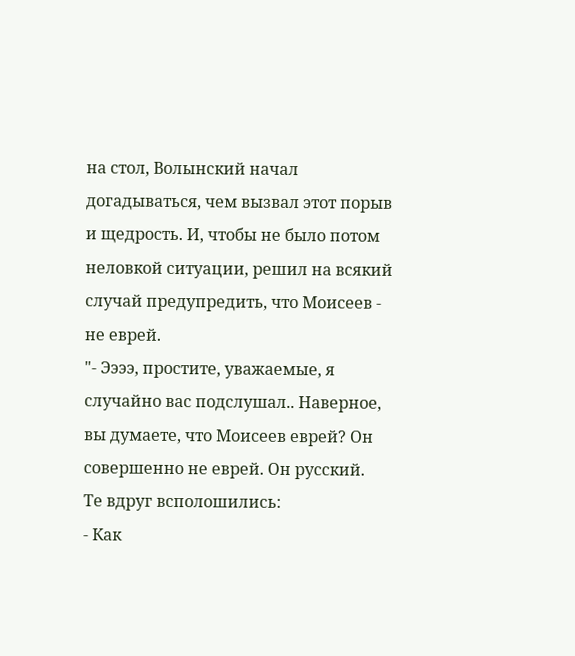на стол, Волынский начал догадываться, чем вызвал этот порыв и щедрость. И, чтобы не было потом неловкой ситуации, решил на всякий случай предупредить, что Моисеев - не еврей.
"- Ээээ, простите, уважаемые, я случайно вас подслушал.. Наверное, вы думаете, что Моисеев еврей? Он совершенно не еврей. Он русский.
Те вдруг всполошились:
- Как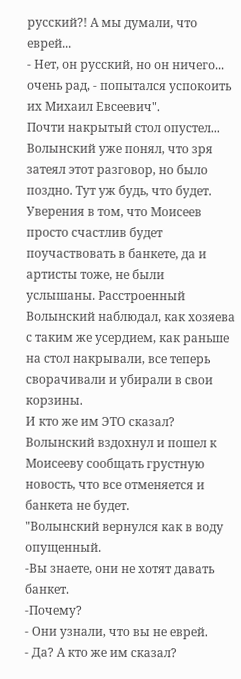русский?! А мы думали, что еврей...
- Нет, он русский, но он ничего... очень рад, - попытался успокоить их Михаил Евсеевич".
Почти накрытый стол опустел...
Волынский уже понял, что зря затеял этот разговор, но было поздно. Тут уж будь, что будет. Уверения в том, что Моисеев просто счастлив будет поучаствовать в банкете, да и артисты тоже, не были услышаны. Расстроенный Волынский наблюдал, как хозяева с таким же усердием, как раньше на стол накрывали, все теперь сворачивали и убирали в свои корзины.
И кто же им ЭТО сказал?
Волынский вздохнул и пошел к Моисееву сообщать грустную новость, что все отменяется и банкета не будет.
"Волынский вернулся как в воду опущенный.
-Вы знаете, они не хотят давать банкет.
-Почему?
- Они узнали, что вы не еврей.
- Да? А кто же им сказал?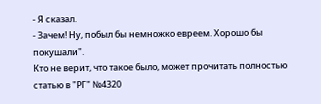- Я сказал.
- Зачем! Ну, побыл бы немножко евреем. Хорошо бы покушали".
Кто не верит, что такое было, может прочитать полностью статью в "РГ" №4320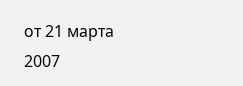от 21 марта 2007